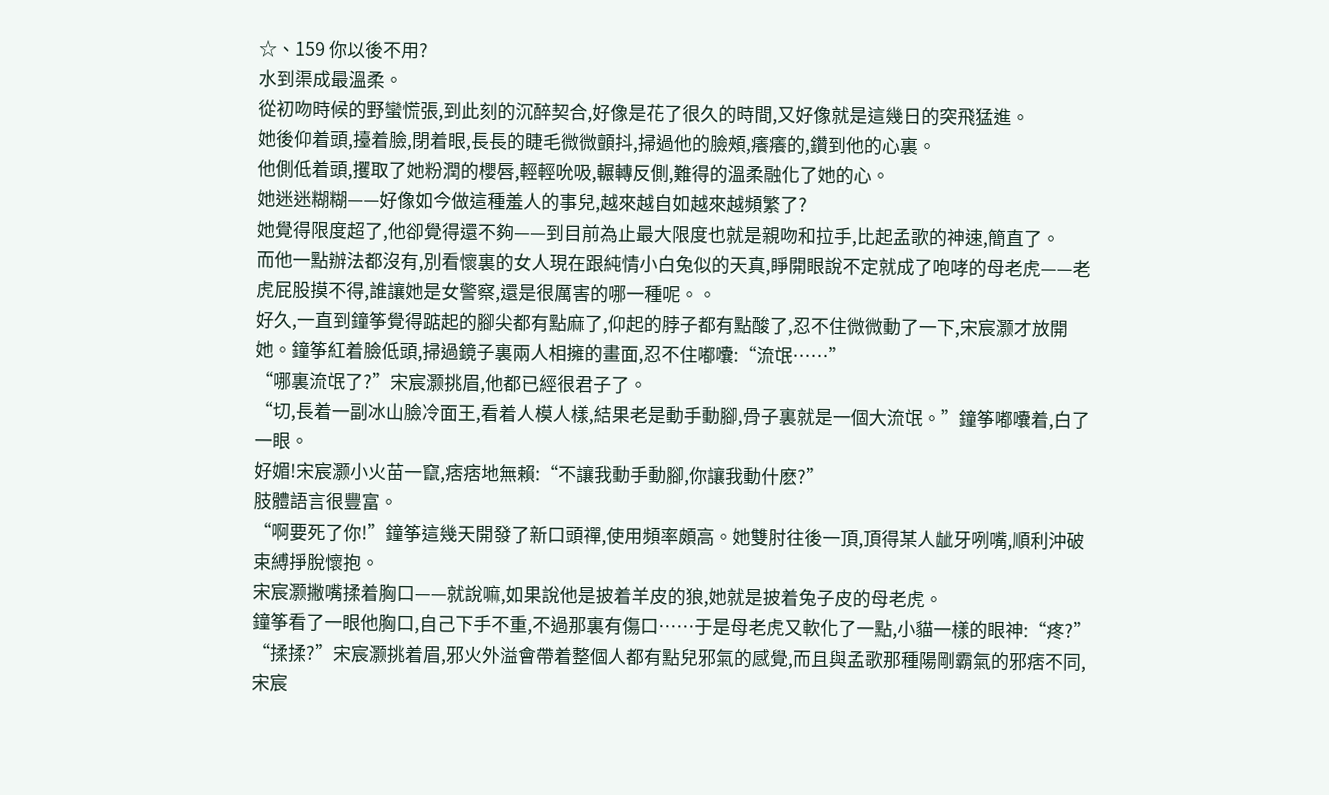☆、159 你以後不用?
水到渠成最溫柔。
從初吻時候的野蠻慌張,到此刻的沉醉契合,好像是花了很久的時間,又好像就是這幾日的突飛猛進。
她後仰着頭,擡着臉,閉着眼,長長的睫毛微微顫抖,掃過他的臉頰,癢癢的,鑽到他的心裏。
他側低着頭,攫取了她粉潤的櫻唇,輕輕吮吸,輾轉反側,難得的溫柔融化了她的心。
她迷迷糊糊——好像如今做這種羞人的事兒,越來越自如越來越頻繁了?
她覺得限度超了,他卻覺得還不夠——到目前為止最大限度也就是親吻和拉手,比起孟歌的神速,簡直了。
而他一點辦法都沒有,別看懷裏的女人現在跟純情小白兔似的天真,睜開眼說不定就成了咆哮的母老虎——老虎屁股摸不得,誰讓她是女警察,還是很厲害的哪一種呢。。
好久,一直到鐘筝覺得踮起的腳尖都有點麻了,仰起的脖子都有點酸了,忍不住微微動了一下,宋宸灏才放開她。鐘筝紅着臉低頭,掃過鏡子裏兩人相擁的畫面,忍不住嘟囔:“流氓……”
“哪裏流氓了?”宋宸灏挑眉,他都已經很君子了。
“切,長着一副冰山臉冷面王,看着人模人樣,結果老是動手動腳,骨子裏就是一個大流氓。”鐘筝嘟囔着,白了一眼。
好媚!宋宸灏小火苗一竄,痞痞地無賴:“不讓我動手動腳,你讓我動什麽?”
肢體語言很豐富。
“啊要死了你!”鐘筝這幾天開發了新口頭禪,使用頻率頗高。她雙肘往後一頂,頂得某人龇牙咧嘴,順利沖破束縛掙脫懷抱。
宋宸灏撇嘴揉着胸口——就說嘛,如果說他是披着羊皮的狼,她就是披着兔子皮的母老虎。
鐘筝看了一眼他胸口,自己下手不重,不過那裏有傷口……于是母老虎又軟化了一點,小貓一樣的眼神:“疼?”
“揉揉?”宋宸灏挑着眉,邪火外溢會帶着整個人都有點兒邪氣的感覺,而且與孟歌那種陽剛霸氣的邪痞不同,宋宸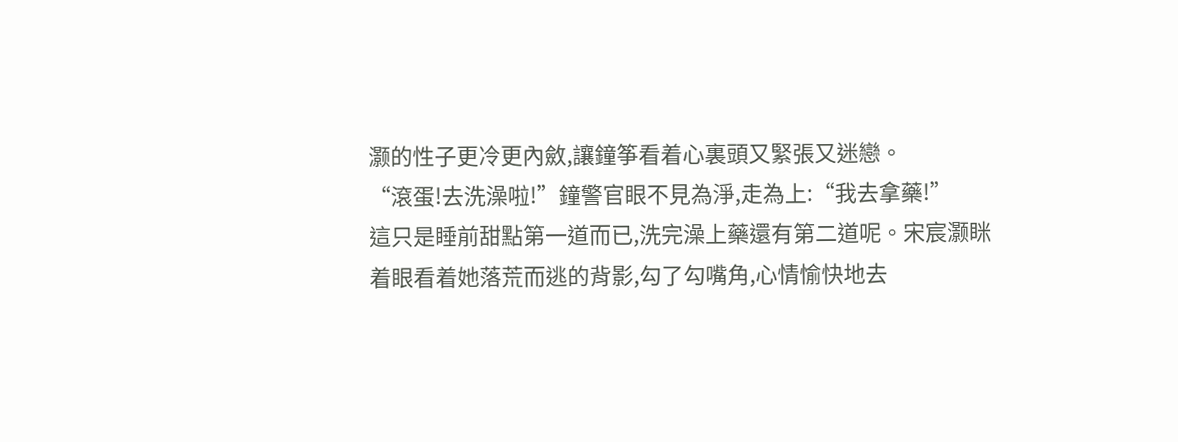灏的性子更冷更內斂,讓鐘筝看着心裏頭又緊張又迷戀。
“滾蛋!去洗澡啦!”鐘警官眼不見為淨,走為上:“我去拿藥!”
這只是睡前甜點第一道而已,洗完澡上藥還有第二道呢。宋宸灏眯着眼看着她落荒而逃的背影,勾了勾嘴角,心情愉快地去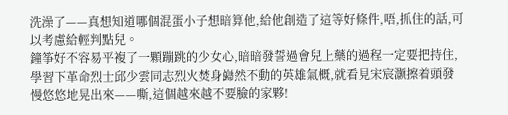洗澡了——真想知道哪個混蛋小子想暗算他,給他創造了這等好條件,唔,抓住的話,可以考慮給輕判點兒。
鐘筝好不容易平複了一顆蹦跳的少女心,暗暗發誓過會兒上藥的過程一定要把持住,學習下革命烈士邱少雲同志烈火焚身巋然不動的英雄氣概,就看見宋宸灏擦着頭發慢悠悠地晃出來——嘶,這個越來越不要臉的家夥!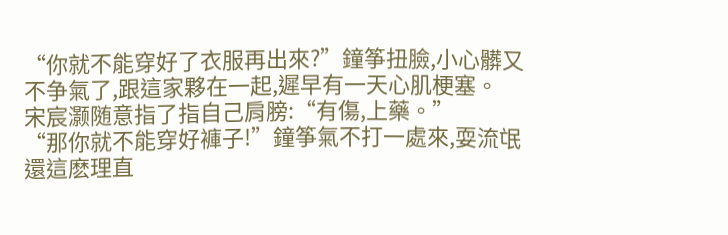“你就不能穿好了衣服再出來?”鐘筝扭臉,小心髒又不争氣了,跟這家夥在一起,遲早有一天心肌梗塞。
宋宸灏随意指了指自己肩膀:“有傷,上藥。”
“那你就不能穿好褲子!”鐘筝氣不打一處來,耍流氓還這麽理直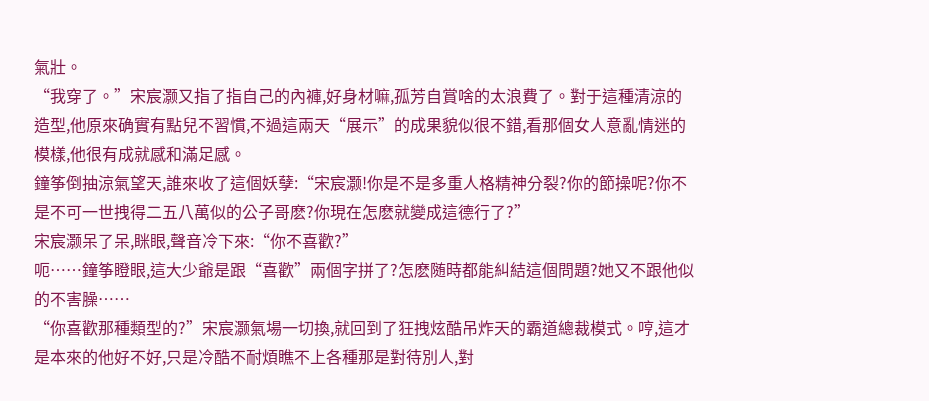氣壯。
“我穿了。”宋宸灏又指了指自己的內褲,好身材嘛,孤芳自賞啥的太浪費了。對于這種清涼的造型,他原來确實有點兒不習慣,不過這兩天“展示”的成果貌似很不錯,看那個女人意亂情迷的模樣,他很有成就感和滿足感。
鐘筝倒抽涼氣望天,誰來收了這個妖孽:“宋宸灏!你是不是多重人格精神分裂?你的節操呢?你不是不可一世拽得二五八萬似的公子哥麽?你現在怎麽就變成這德行了?”
宋宸灏呆了呆,眯眼,聲音冷下來:“你不喜歡?”
呃……鐘筝瞪眼,這大少爺是跟“喜歡”兩個字拼了?怎麽随時都能糾結這個問題?她又不跟他似的不害臊……
“你喜歡那種類型的?”宋宸灏氣場一切換,就回到了狂拽炫酷吊炸天的霸道總裁模式。哼,這才是本來的他好不好,只是冷酷不耐煩瞧不上各種那是對待別人,對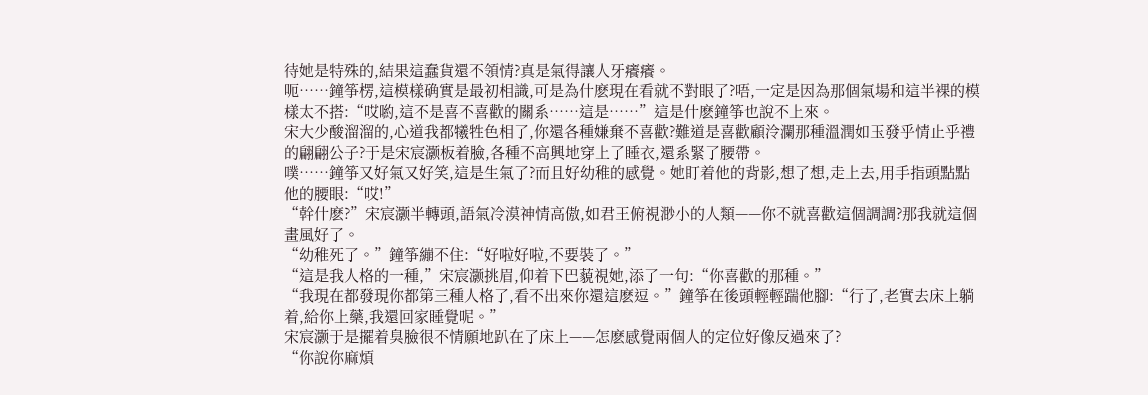待她是特殊的,結果這蠢貨還不領情?真是氣得讓人牙癢癢。
呃……鐘筝楞,這模樣确實是最初相識,可是為什麽現在看就不對眼了?唔,一定是因為那個氣場和這半裸的模樣太不搭:“哎喲,這不是喜不喜歡的關系……這是……”這是什麽鐘筝也說不上來。
宋大少酸溜溜的,心道我都犧牲色相了,你還各種嫌棄不喜歡?難道是喜歡顧泠瀾那種溫潤如玉發乎情止乎禮的翩翩公子?于是宋宸灏板着臉,各種不高興地穿上了睡衣,還系緊了腰帶。
噗……鐘筝又好氣又好笑,這是生氣了?而且好幼稚的感覺。她盯着他的背影,想了想,走上去,用手指頭點點他的腰眼:“哎!”
“幹什麽?”宋宸灏半轉頭,語氣冷漠神情高傲,如君王俯視渺小的人類——你不就喜歡這個調調?那我就這個畫風好了。
“幼稚死了。”鐘筝繃不住:“好啦好啦,不要裝了。”
“這是我人格的一種,”宋宸灏挑眉,仰着下巴藐視她,添了一句:“你喜歡的那種。”
“我現在都發現你都第三種人格了,看不出來你還這麽逗。”鐘筝在後頭輕輕踹他腳:“行了,老實去床上躺着,給你上藥,我還回家睡覺呢。”
宋宸灏于是擺着臭臉很不情願地趴在了床上——怎麽感覺兩個人的定位好像反過來了?
“你說你麻煩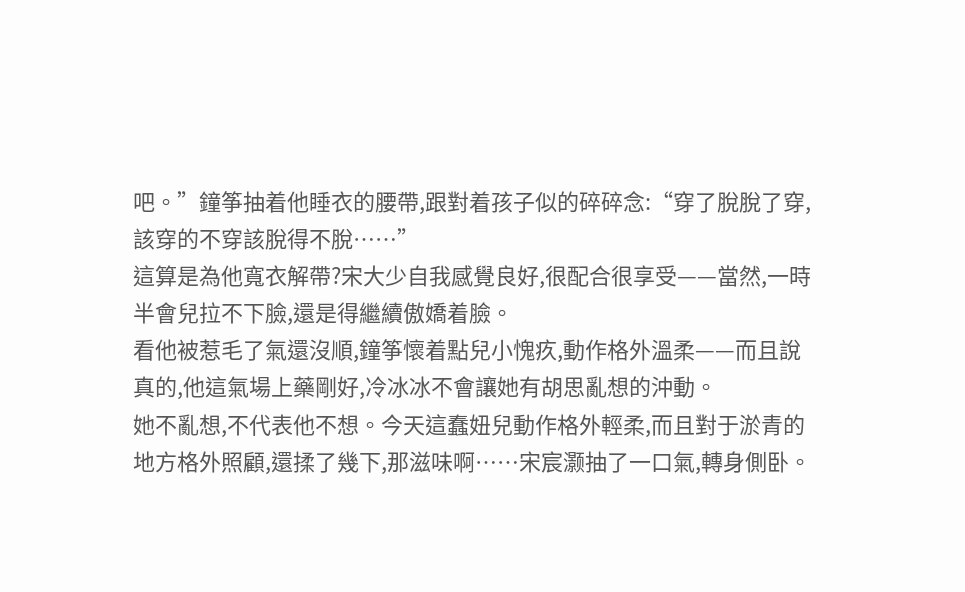吧。”鐘筝抽着他睡衣的腰帶,跟對着孩子似的碎碎念:“穿了脫脫了穿,該穿的不穿該脫得不脫……”
這算是為他寬衣解帶?宋大少自我感覺良好,很配合很享受——當然,一時半會兒拉不下臉,還是得繼續傲嬌着臉。
看他被惹毛了氣還沒順,鐘筝懷着點兒小愧疚,動作格外溫柔——而且說真的,他這氣場上藥剛好,冷冰冰不會讓她有胡思亂想的沖動。
她不亂想,不代表他不想。今天這蠢妞兒動作格外輕柔,而且對于淤青的地方格外照顧,還揉了幾下,那滋味啊……宋宸灏抽了一口氣,轉身側卧。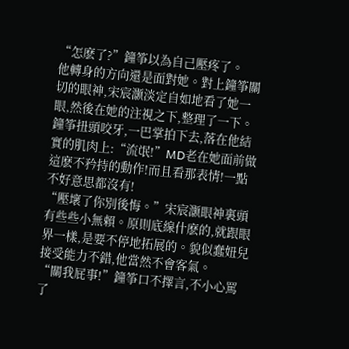“怎麽了?”鐘筝以為自己壓疼了。
他轉身的方向還是面對她。對上鐘筝關切的眼神,宋宸灏淡定自如地看了她一眼,然後在她的注視之下,整理了一下。
鐘筝扭頭咬牙,一巴掌拍下去,落在他結實的肌肉上:“流氓!”MD老在她面前做這麽不矜持的動作!而且看那表情!一點不好意思都沒有!
“壓壞了你別後悔。”宋宸灏眼神裏頭有些些小無賴。原則底線什麽的,就跟眼界一樣,是要不停地拓展的。貌似蠢妞兒接受能力不錯,他當然不會客氣。
“關我屁事!”鐘筝口不擇言,不小心罵了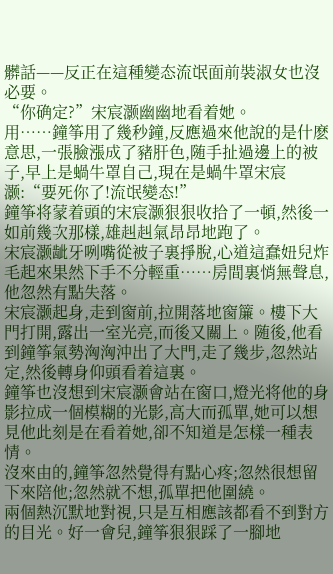髒話——反正在這種變态流氓面前裝淑女也沒必要。
“你确定?”宋宸灏幽幽地看着她。
用……鐘筝用了幾秒鐘,反應過來他說的是什麽意思,一張臉漲成了豬肝色,随手扯過邊上的被子,早上是蝸牛罩自己,現在是蝸牛罩宋宸灏:“要死你了!流氓變态!”
鐘筝将蒙着頭的宋宸灏狠狠收拾了一頓,然後一如前幾次那樣,雄赳赳氣昂昂地跑了。
宋宸灏龇牙咧嘴從被子裏掙脫,心道這蠢妞兒炸毛起來果然下手不分輕重……房間裏悄無聲息,他忽然有點失落。
宋宸灏起身,走到窗前,拉開落地窗簾。樓下大門打開,露出一室光亮,而後又關上。随後,他看到鐘筝氣勢洶洶沖出了大門,走了幾步,忽然站定,然後轉身仰頭看着這裏。
鐘筝也沒想到宋宸灏會站在窗口,燈光将他的身影拉成一個模糊的光影,高大而孤單,她可以想見他此刻是在看着她,卻不知道是怎樣一種表情。
沒來由的,鐘筝忽然覺得有點心疼;忽然很想留下來陪他;忽然就不想,孤單把他圍繞。
兩個熱沉默地對視,只是互相應該都看不到對方的目光。好一會兒,鐘筝狠狠踩了一腳地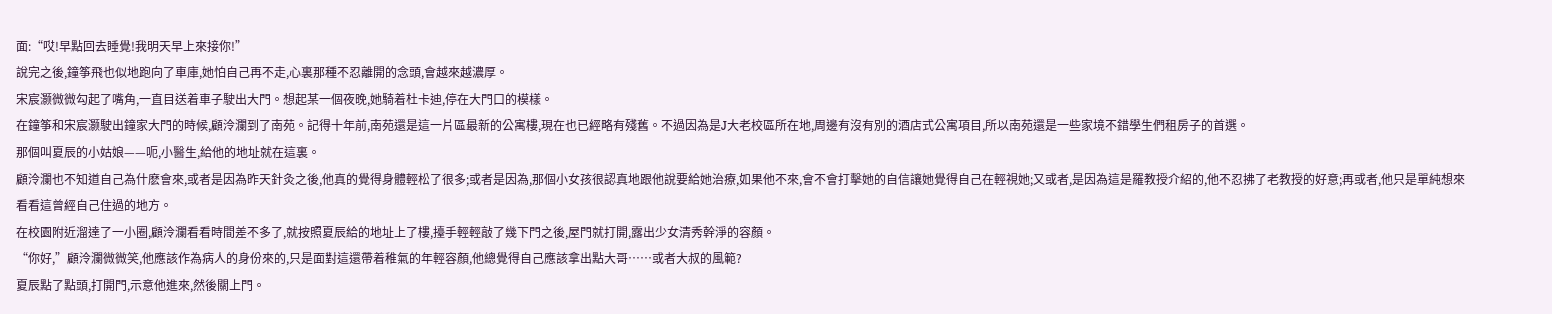面:“哎!早點回去睡覺!我明天早上來接你!”
說完之後,鐘筝飛也似地跑向了車庫,她怕自己再不走,心裏那種不忍離開的念頭,會越來越濃厚。
宋宸灏微微勾起了嘴角,一直目送着車子駛出大門。想起某一個夜晚,她騎着杜卡迪,停在大門口的模樣。
在鐘筝和宋宸灏駛出鐘家大門的時候,顧泠瀾到了南苑。記得十年前,南苑還是這一片區最新的公寓樓,現在也已經略有殘舊。不過因為是J大老校區所在地,周邊有沒有別的酒店式公寓項目,所以南苑還是一些家境不錯學生們租房子的首選。
那個叫夏辰的小姑娘——呃,小醫生,給他的地址就在這裏。
顧泠瀾也不知道自己為什麽會來,或者是因為昨天針灸之後,他真的覺得身體輕松了很多;或者是因為,那個小女孩很認真地跟他說要給她治療,如果他不來,會不會打擊她的自信讓她覺得自己在輕視她;又或者,是因為這是羅教授介紹的,他不忍拂了老教授的好意;再或者,他只是單純想來看看這曾經自己住過的地方。
在校園附近溜達了一小圈,顧泠瀾看看時間差不多了,就按照夏辰給的地址上了樓,擡手輕輕敲了幾下門之後,屋門就打開,露出少女清秀幹淨的容顏。
“你好,”顧泠瀾微微笑,他應該作為病人的身份來的,只是面對這還帶着稚氣的年輕容顏,他總覺得自己應該拿出點大哥……或者大叔的風範?
夏辰點了點頭,打開門,示意他進來,然後關上門。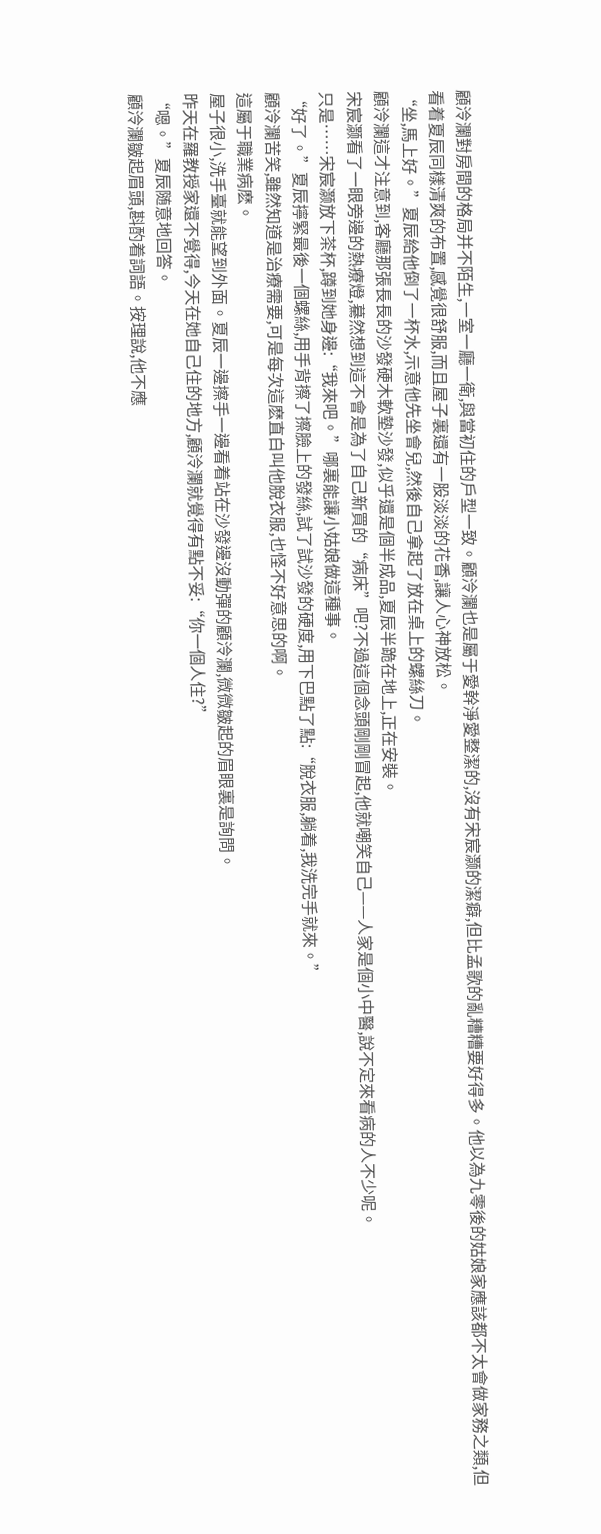顧泠瀾對房間的格局并不陌生,一室一廳一衛,與當初住的戶型一致。顧泠瀾也是屬于愛幹淨愛整潔的,沒有宋宸灏的潔癖,但比孟歌的亂糟糟要好得多。他以為九零後的姑娘家應該都不太會做家務之類,但看着夏辰同樣清爽的布置,感覺很舒服,而且屋子裏還有一股淡淡的花香,讓人心神放松。
“坐,馬上好。”夏辰給他倒了一杯水,示意他先坐會兒,然後自己拿起了放在桌上的螺絲刀。
顧泠瀾這才注意到,客廳那張長長的沙發硬木軟墊沙發,似乎還是個半成品,夏辰半跪在地上,正在安裝。
宋宸灏看了一眼旁邊的熱療燈,驀然想到這不會是為了自己新買的“病床”吧?不過這個念頭剛剛冒起,他就嘲笑自己——人家是個小中醫,說不定來看病的人不少呢。
只是……宋宸灏放下茶杯,蹲到她身邊:“我來吧。”哪裏能讓小姑娘做這種事。
“好了。”夏辰擰緊最後一個螺絲,用手背擦了擦臉上的發絲,試了試沙發的硬度,用下巴點了點:“脫衣服,躺着,我洗完手就來。”
顧泠瀾苦笑,雖然知道是治療需要,可是每次這麽直白叫他脫衣服,也怪不好意思的啊。
這屬于職業病麽。
屋子很小,洗手臺就能望到外面。夏辰一邊擦手一邊看着站在沙發邊沒動彈的顧泠瀾,微微皺起的眉眼裏是詢問。
昨天在羅教授家還不覺得,今天在她自己住的地方,顧泠瀾就覺得有點不妥:“你一個人住?”
“嗯。”夏辰随意地回答。
顧泠瀾皺起眉頭,斟酌着詞語。按理說,他不應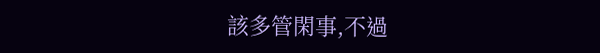該多管閑事,不過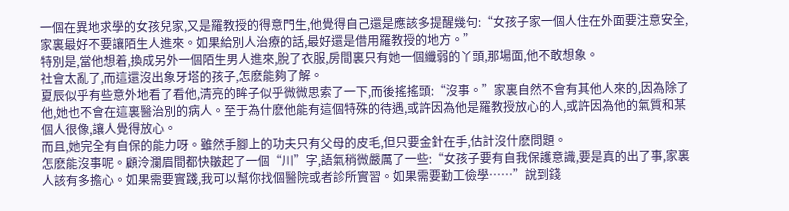一個在異地求學的女孩兒家,又是羅教授的得意門生,他覺得自己還是應該多提醒幾句:“女孩子家一個人住在外面要注意安全,家裏最好不要讓陌生人進來。如果給別人治療的話,最好還是借用羅教授的地方。”
特別是,當他想着,換成另外一個陌生男人進來,脫了衣服,房間裏只有她一個纖弱的丫頭,那場面,他不敢想象。
社會太亂了,而這還沒出象牙塔的孩子,怎麽能夠了解。
夏辰似乎有些意外地看了看他,清亮的眸子似乎微微思索了一下,而後搖搖頭:“沒事。”家裏自然不會有其他人來的,因為除了他,她也不會在這裏醫治別的病人。至于為什麽他能有這個特殊的待遇,或許因為他是羅教授放心的人,或許因為他的氣質和某個人很像,讓人覺得放心。
而且,她完全有自保的能力呀。雖然手腳上的功夫只有父母的皮毛,但只要金針在手,估計沒什麽問題。
怎麽能沒事呢。顧泠瀾眉間都快皺起了一個“川”字,語氣稍微嚴厲了一些:“女孩子要有自我保護意識,要是真的出了事,家裏人該有多擔心。如果需要實踐,我可以幫你找個醫院或者診所實習。如果需要勤工儉學……”說到錢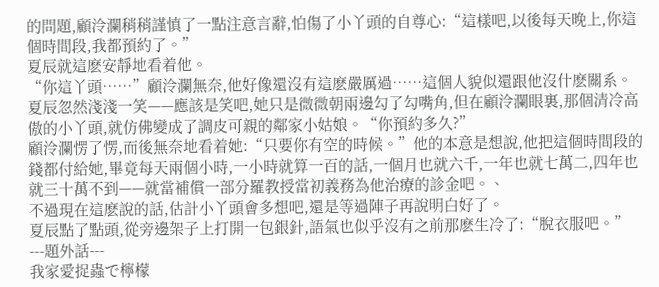的問題,顧泠瀾稍稍謹慎了一點注意言辭,怕傷了小丫頭的自尊心:“這樣吧,以後每天晚上,你這個時間段,我都預約了。”
夏辰就這麽安靜地看着他。
“你這丫頭……”顧泠瀾無奈,他好像還沒有這麽嚴厲過……這個人貌似還跟他沒什麽關系。
夏辰忽然淺淺一笑——應該是笑吧,她只是微微朝兩邊勾了勾嘴角,但在顧泠瀾眼裏,那個清冷高傲的小丫頭,就仿佛變成了調皮可親的鄰家小姑娘。“你預約多久?”
顧泠瀾愣了愣,而後無奈地看着她:“只要你有空的時候。”他的本意是想說,他把這個時間段的錢都付給她,畢竟每天兩個小時,一小時就算一百的話,一個月也就六千,一年也就七萬二,四年也就三十萬不到——就當補償一部分羅教授當初義務為他治療的診金吧。、
不過現在這麽說的話,估計小丫頭會多想吧,還是等過陣子再說明白好了。
夏辰點了點頭,從旁邊架子上打開一包銀針,語氣也似乎沒有之前那麽生冷了:“脫衣服吧。”
---題外話---
我家愛捉蟲で檸檬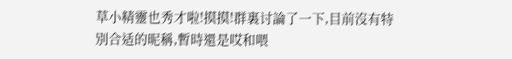草小精靈也秀才啦!摸摸!群裏讨論了一下,目前沒有特別合适的昵稱,暫時還是哎和喂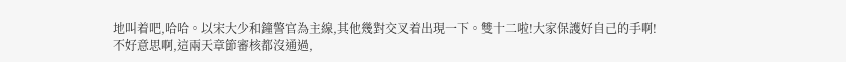地叫着吧,哈哈。以宋大少和鐘警官為主線,其他幾對交叉着出現一下。雙十二啦!大家保護好自己的手啊!
不好意思啊,這兩天章節審核都沒通過,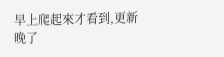早上爬起來才看到,更新晚了